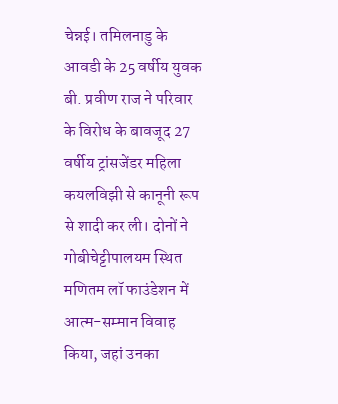चेन्नई। तमिलनाडु के आवडी के 25 वर्षीय युवक बी. प्रवीण राज ने परिवार के विरोध के बावजूद 27 वर्षीय ट्रांसजेंडर महिला कयलविझी से कानूनी रूप से शादी कर ली। दोनों ने गोबीचेट्टीपालयम स्थित मणितम लॉ फाउंडेशन में आत्म-सम्मान विवाह किया, जहां उनका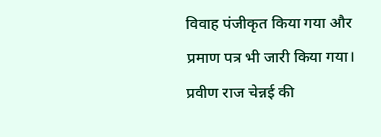विवाह पंजीकृत किया गया और प्रमाण पत्र भी जारी किया गया। प्रवीण राज चेन्नई की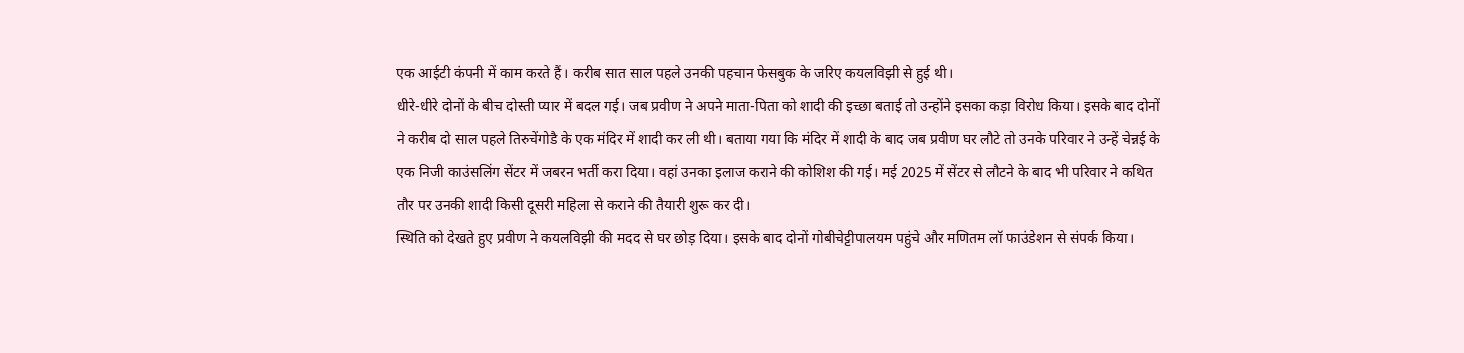एक आईटी कंपनी में काम करते हैं। करीब सात साल पहले उनकी पहचान फेसबुक के जरिए कयलविझी से हुई थी।
धीरे-धीरे दोनों के बीच दोस्ती प्यार में बदल गई। जब प्रवीण ने अपने माता-पिता को शादी की इच्छा बताई तो उन्होंने इसका कड़ा विरोध किया। इसके बाद दोनों ने करीब दो साल पहले तिरुचेंगोडै के एक मंदिर में शादी कर ली थी। बताया गया कि मंदिर में शादी के बाद जब प्रवीण घर लौटे तो उनके परिवार ने उन्हें चेन्नई के एक निजी काउंसलिंग सेंटर में जबरन भर्ती करा दिया। वहां उनका इलाज कराने की कोशिश की गई। मई 2025 में सेंटर से लौटने के बाद भी परिवार ने कथित तौर पर उनकी शादी किसी दूसरी महिला से कराने की तैयारी शुरू कर दी।
स्थिति को देखते हुए प्रवीण ने कयलविझी की मदद से घर छोड़ दिया। इसके बाद दोनों गोबीचेट्टीपालयम पहुंचे और मणितम लॉ फाउंडेशन से संपर्क किया।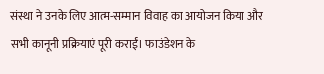संस्था ने उनके लिए आत्म-सम्मान विवाह का आयोजन किया और सभी कानूनी प्रक्रियाएं पूरी कराईं। फाउंडेशन के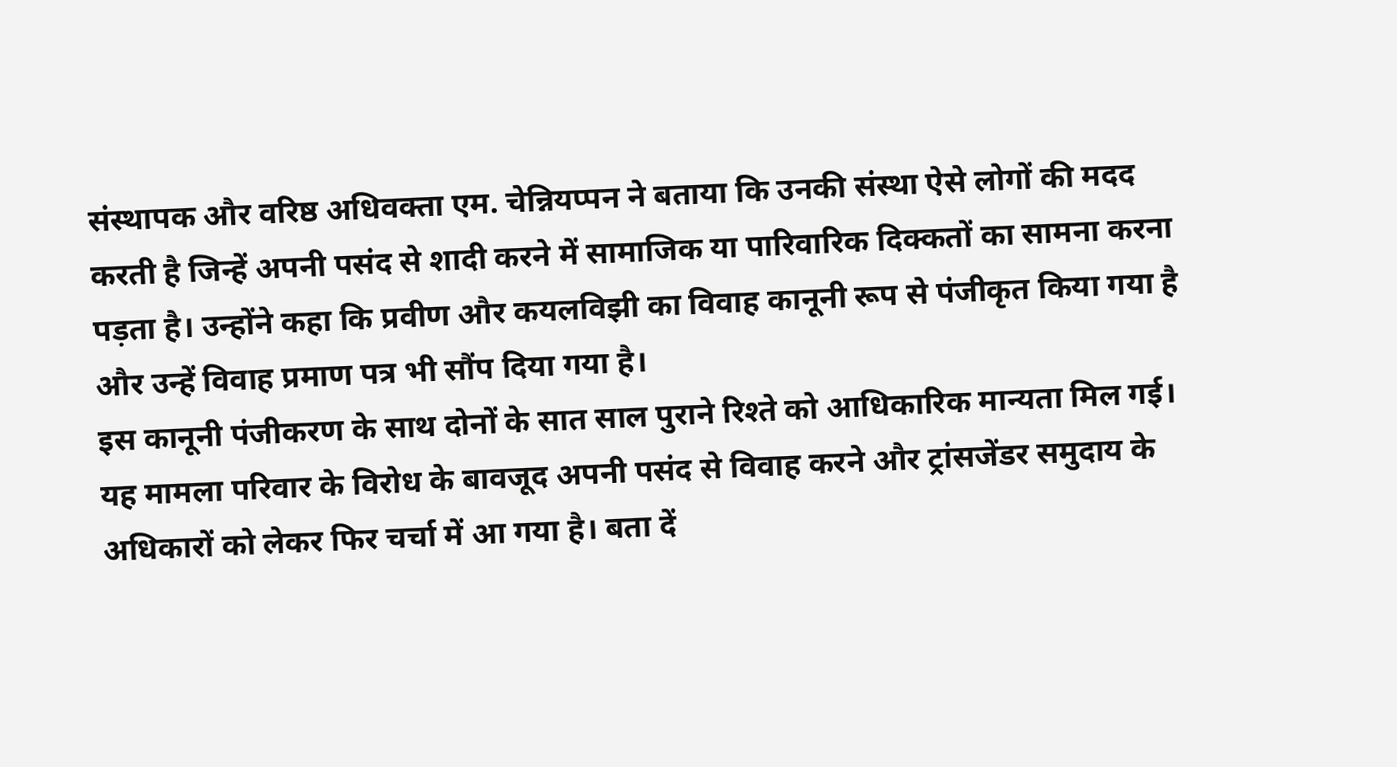संस्थापक और वरिष्ठ अधिवक्ता एम. चेन्नियप्पन ने बताया कि उनकी संस्था ऐसे लोगों की मदद करती है जिन्हें अपनी पसंद से शादी करने में सामाजिक या पारिवारिक दिक्कतों का सामना करना पड़ता है। उन्होंने कहा कि प्रवीण और कयलविझी का विवाह कानूनी रूप से पंजीकृत किया गया है और उन्हें विवाह प्रमाण पत्र भी सौंप दिया गया है।
इस कानूनी पंजीकरण के साथ दोनों के सात साल पुराने रिश्ते को आधिकारिक मान्यता मिल गई। यह मामला परिवार के विरोध के बावजूद अपनी पसंद से विवाह करने और ट्रांसजेंडर समुदाय के अधिकारों को लेकर फिर चर्चा में आ गया है। बता दें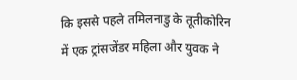कि इससे पहले तमिलनाडु के तूतीकोरिन में एक ट्रांसजेंडर महिला और युवक ने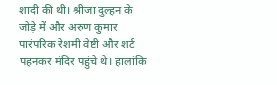शादी की थी। श्रीजा दुल्हन के जोड़े में और अरुण कुमार पारंपरिक रेशमी वेष्टी और शर्ट पहनकर मंदिर पहुंचे थे। हालांकि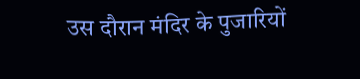उस दौरान मंदिर के पुजारियों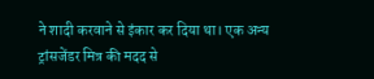ने शादी करवाने से इंकार कर दिया था। एक अन्य ट्रांसजेंडर मित्र की मदद से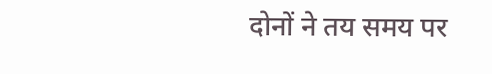दोनों ने तय समय पर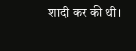शादी कर की थी।